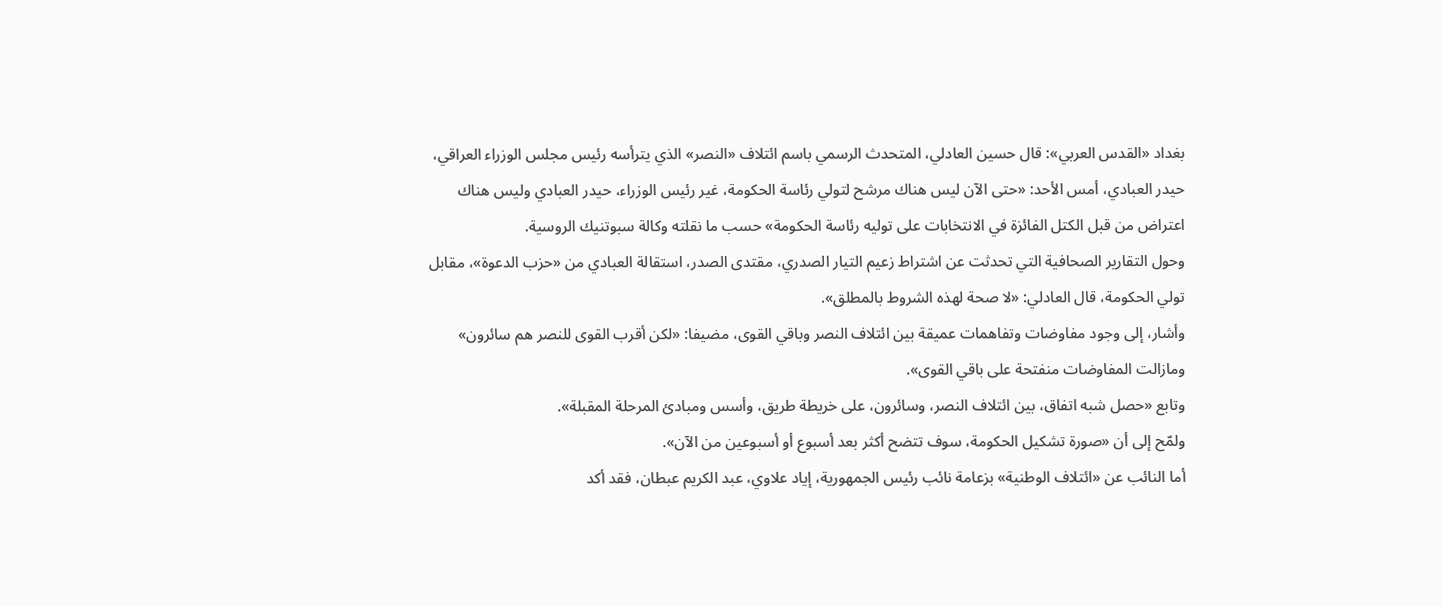بغداد «القدس العربي»: قال حسين العادلي، المتحدث الرسمي باسم ائتلاف «النصر» الذي يترأسه رئيس مجلس الوزراء العراقي، حيدر العبادي، أمس الأحد: «حتى الآن ليس هناك مرشح لتولي رئاسة الحكومة، غير رئيس الوزراء، حيدر العبادي وليس هناك اعتراض من قبل الكتل الفائزة في الانتخابات على توليه رئاسة الحكومة» حسب ما نقلته وكالة سبوتنيك الروسية.
وحول التقارير الصحافية التي تحدثت عن اشتراط زعيم التيار الصدري، مقتدى الصدر، استقالة العبادي من «حزب الدعوة»، مقابل تولي الحكومة، قال العادلي: «لا صحة لهذه الشروط بالمطلق».
وأشار، إلى وجود مفاوضات وتفاهمات عميقة بين ائتلاف النصر وباقي القوى، مضيفا: «لكن أقرب القوى للنصر هم سائرون» ومازالت المفاوضات منفتحة على باقي القوى».
وتابع «حصل شبه اتفاق، بين ائتلاف النصر، وسائرون، على خريطة طريق، وأسس ومبادئ المرحلة المقبلة».
ولمّح إلى أن «صورة تشكيل الحكومة، سوف تتضح أكثر بعد أسبوع أو أسبوعين من الآن».
أما النائب عن «ائتلاف الوطنية» بزعامة نائب رئيس الجمهورية، إياد علاوي، عبد الكريم عبطان، فقد أكد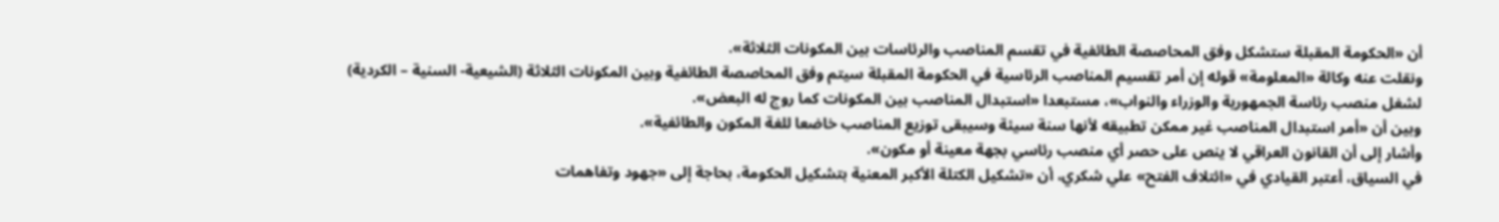أن «الحكومة المقبلة ستشكل وفق المحاصصة الطائفية في تقسم المناصب والرئاسات بين المكونات الثلاثة».
ونقلت عنه وكالة «المعلومة» قوله إن أمر تقسيم المناصب الرئاسية في الحكومة المقبلة سيتم وفق المحاصصة الطائفية وبين المكونات الثلاثة (الشيعية- السنية – الكردية) لشغل منصب رئاسة الجمهورية والوزراء والنواب»، مستبعدا «استبدال المناصب بين المكونات كما روج له البعض».
وبين أن «أمر استبدال المناصب غير ممكن تطبيقه لأنها سنة سيئة وسيبقى توزيع المناصب خاضعا للغة المكون والطائفية».
وأشار إلى أن القانون العراقي لا ينص على حصر أي منصب رئاسي بجهة معينة أو مكون».
في السياق، أعتبر القيادي في «ائتلاف الفتح» علي شكري، أن «تشكيل الكتلة الأكبر المعنية بتشكيل الحكومة، بحاجة إلى «جهود وتفاهمات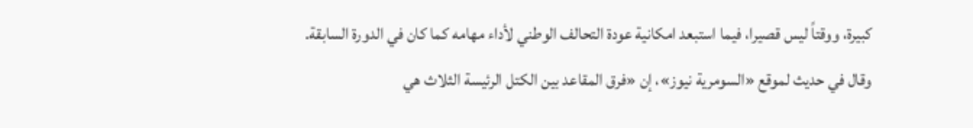كبيرة، ووقتاً ليس قصيرا، فيما استبعد امكانية عودة التحالف الوطني لأداء مهامه كما كان في الدورة السابقة.
وقال في حديث لموقع «السومرية نيوز»، إن «فرق المقاعد بين الكتل الرئيسة الثلاث هي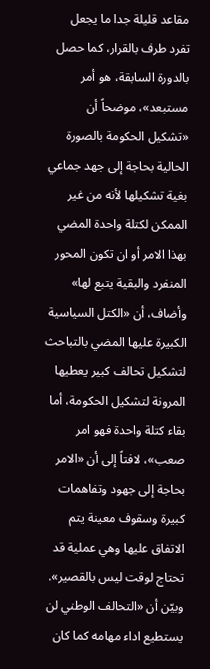مقاعد قليلة جدا ما يجعل تفرد طرف بالقرار، كما حصل بالدورة السابقة، هو أمر مستبعد»، موضحاً أن «تشكيل الحكومة بالصورة الحالية بحاجة إلى جهد جماعي بغية تشكيلها لأنه من غير الممكن لكتلة واحدة المضي بهذا الامر أو ان تكون المحور المنفرد والبقية يتبع لها»
وأضاف، أن «الكتل السياسية الكبيرة عليها المضي بالتباحث لتشكيل تحالف كبير يعطيها المرونة لتشكيل الحكومة، أما بقاء كتلة واحدة فهو امر صعب»، لافتاً إلى أن «الامر بحاجة إلى جهود وتفاهمات كبيرة وسقوف معينة يتم الاتفاق عليها وهي عملية قد تحتاج لوقت ليس بالقصير».
وبيّن أن «التحالف الوطني لن يستطيع اداء مهامه كما كان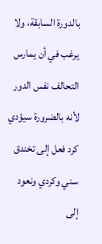بالدورة السابقة، ولا يرغب في أن يمارس التحالف نفس الدور لأنه بالضرورة سيؤدي كرد فعل إلى تخندق سني وكردي ونعود إلى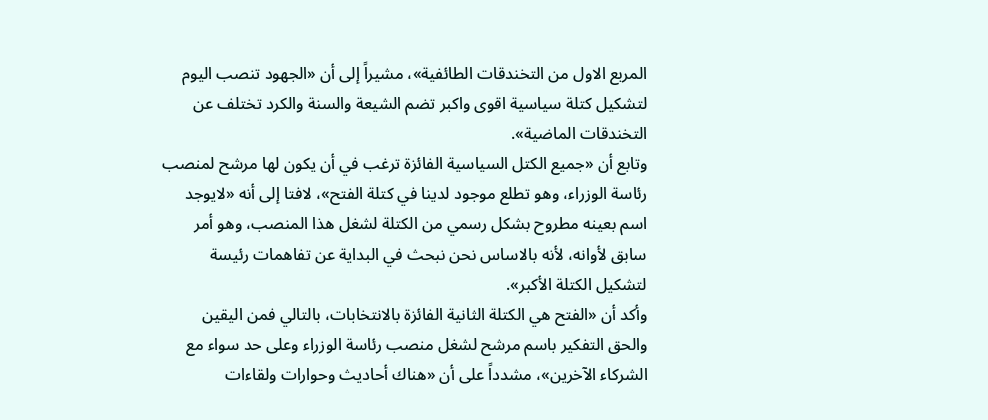المربع الاول من التخندقات الطائفية»، مشيراً إلى أن «الجهود تنصب اليوم لتشكيل كتلة سياسية اقوى واكبر تضم الشيعة والسنة والكرد تختلف عن التخندقات الماضية».
وتابع أن «جميع الكتل السياسية الفائزة ترغب في أن يكون لها مرشح لمنصب رئاسة الوزراء، وهو تطلع موجود لدينا في كتلة الفتح»، لافتا إلى أنه «لايوجد اسم بعينه مطروح بشكل رسمي من الكتلة لشغل هذا المنصب، وهو أمر سابق لأوانه، لأنه بالاساس نحن نبحث في البداية عن تفاهمات رئيسة لتشكيل الكتلة الأكبر».
وأكد أن «الفتح هي الكتلة الثانية الفائزة بالانتخابات، بالتالي فمن اليقين والحق التفكير باسم مرشح لشغل منصب رئاسة الوزراء وعلى حد سواء مع الشركاء الآخرين»، مشدداً على أن «هناك أحاديث وحوارات ولقاءات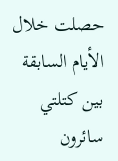حصلت خلال الأيام السابقة بين كتلتي سائرون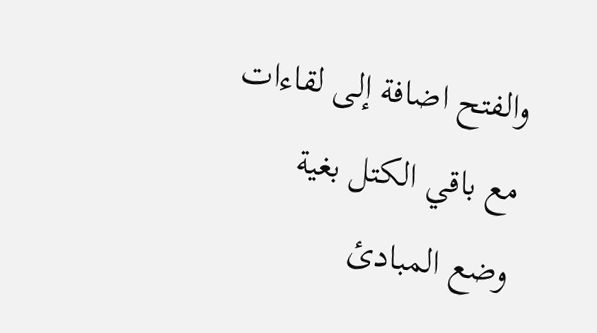والفتح اضافة إلى لقاءات مع باقي الكتل بغية وضع المبادئ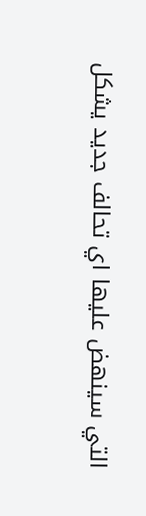التي سينهض عليها اي تحالف جديد يشكل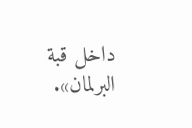داخل قبة البرلمان».